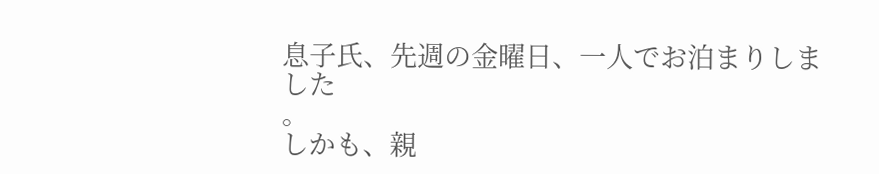息子氏、先週の金曜日、一人でお泊まりしました
。
しかも、親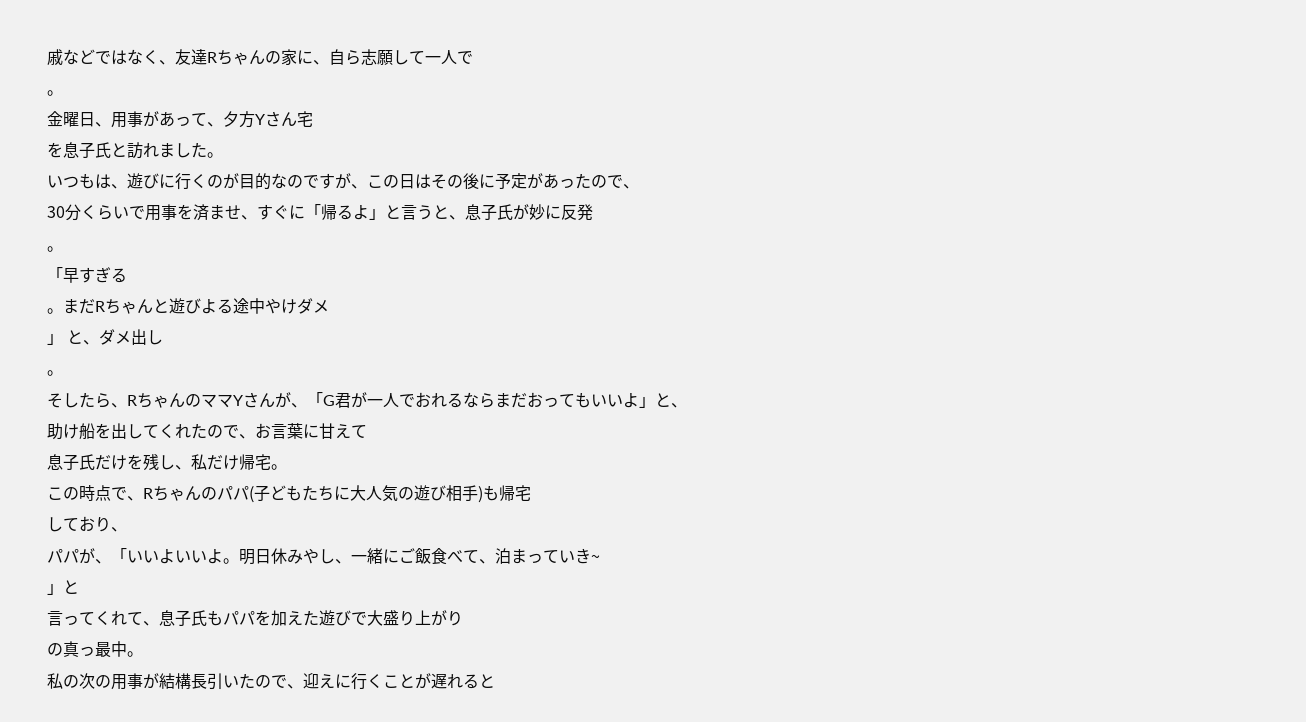戚などではなく、友達Rちゃんの家に、自ら志願して一人で
。
金曜日、用事があって、夕方Yさん宅
を息子氏と訪れました。
いつもは、遊びに行くのが目的なのですが、この日はその後に予定があったので、
30分くらいで用事を済ませ、すぐに「帰るよ」と言うと、息子氏が妙に反発
。
「早すぎる
。まだRちゃんと遊びよる途中やけダメ
」 と、ダメ出し
。
そしたら、RちゃんのママYさんが、「G君が一人でおれるならまだおってもいいよ」と、
助け船を出してくれたので、お言葉に甘えて
息子氏だけを残し、私だけ帰宅。
この時点で、Rちゃんのパパ(子どもたちに大人気の遊び相手)も帰宅
しており、
パパが、「いいよいいよ。明日休みやし、一緒にご飯食べて、泊まっていき~
」と
言ってくれて、息子氏もパパを加えた遊びで大盛り上がり
の真っ最中。
私の次の用事が結構長引いたので、迎えに行くことが遅れると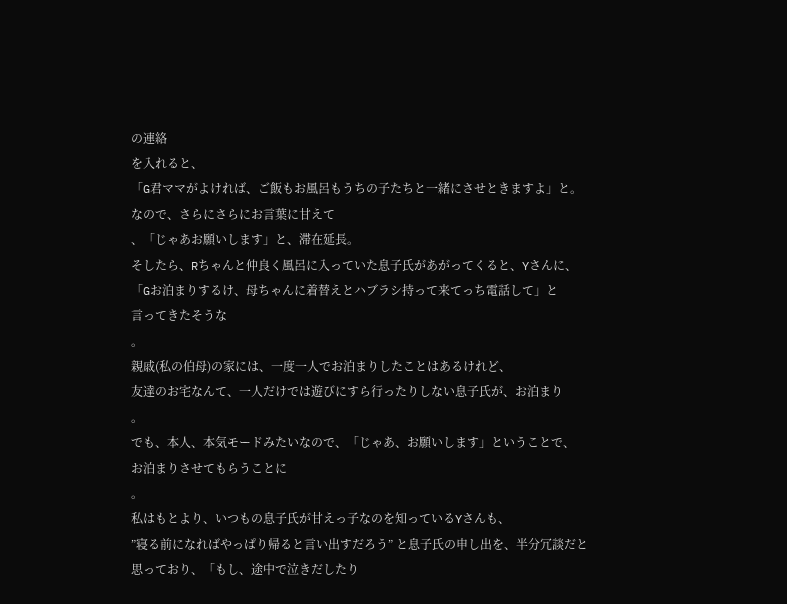の連絡
を入れると、
「G君ママがよければ、ご飯もお風呂もうちの子たちと一緒にさせときますよ」と。
なので、さらにさらにお言葉に甘えて
、「じゃあお願いします」と、滞在延長。
そしたら、Rちゃんと仲良く風呂に入っていた息子氏があがってくると、Yさんに、
「Gお泊まりするけ、母ちゃんに着替えとハブラシ持って来てっち電話して」と
言ってきたそうな
。
親戚(私の伯母)の家には、一度一人でお泊まりしたことはあるけれど、
友達のお宅なんて、一人だけでは遊びにすら行ったりしない息子氏が、お泊まり
。
でも、本人、本気モードみたいなので、「じゃあ、お願いします」ということで、
お泊まりさせてもらうことに
。
私はもとより、いつもの息子氏が甘えっ子なのを知っているYさんも、
”寝る前になればやっぱり帰ると言い出すだろう” と息子氏の申し出を、半分冗談だと
思っており、「もし、途中で泣きだしたり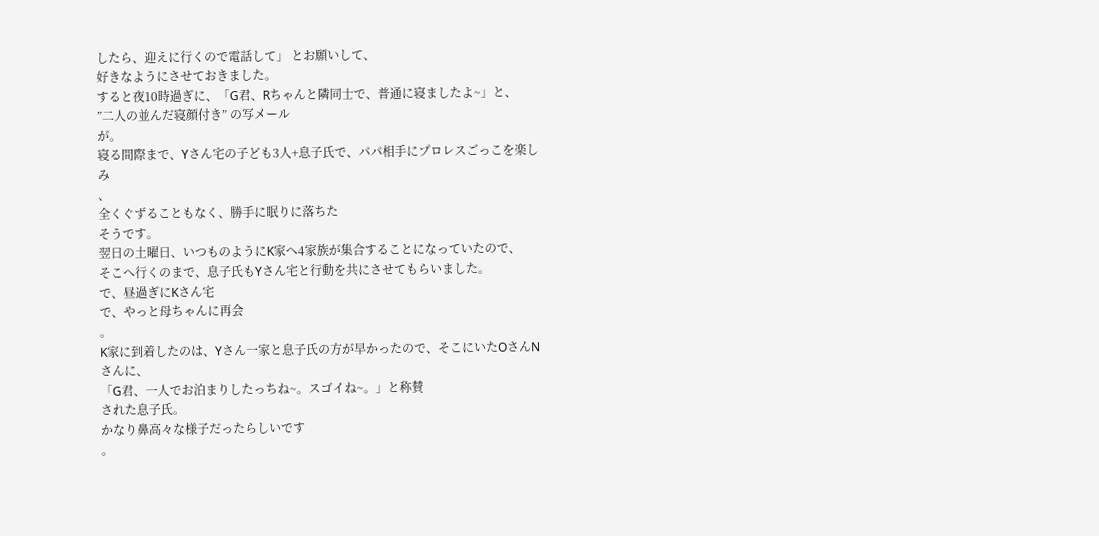したら、迎えに行くので電話して」 とお願いして、
好きなようにさせておきました。
すると夜10時過ぎに、「G君、Rちゃんと隣同士で、普通に寝ましたよ~」と、
”二人の並んだ寝顔付き” の写メール
が。
寝る間際まで、Yさん宅の子ども3人+息子氏で、パパ相手にプロレスごっこを楽しみ
、
全くぐずることもなく、勝手に眠りに落ちた
そうです。
翌日の土曜日、いつものようにK家へ4家族が集合することになっていたので、
そこへ行くのまで、息子氏もYさん宅と行動を共にさせてもらいました。
で、昼過ぎにKさん宅
で、やっと母ちゃんに再会
。
K家に到着したのは、Yさん一家と息子氏の方が早かったので、そこにいたOさんNさんに、
「G君、一人でお泊まりしたっちね~。スゴイね~。」と称賛
された息子氏。
かなり鼻高々な様子だったらしいです
。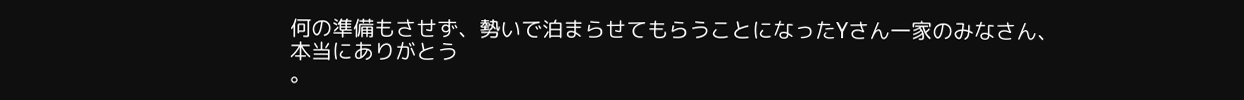何の準備もさせず、勢いで泊まらせてもらうことになったYさん一家のみなさん、
本当にありがとう
。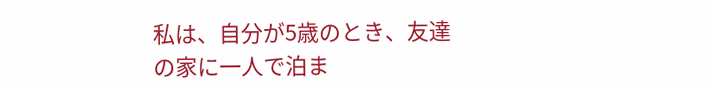私は、自分が5歳のとき、友達の家に一人で泊ま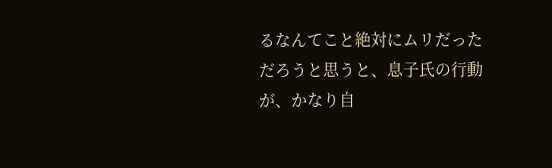るなんてこと絶対にムリだった
だろうと思うと、息子氏の行動が、かなり自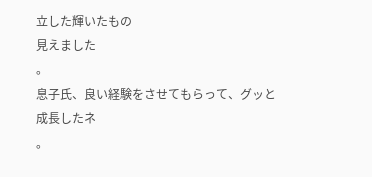立した輝いたもの
見えました
。
息子氏、良い経験をさせてもらって、グッと成長したネ
。